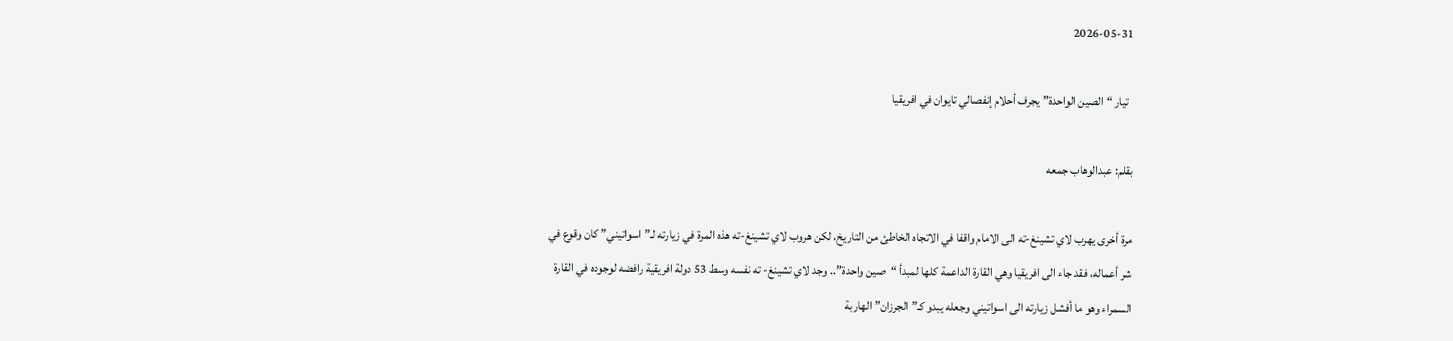2026-05-31

  تيار “الصين الواحدة” يجرف أحلام إنفصالي تايوان في افريقيا

بقلم: عبدالوهاب جمعه

مرة أخرى يهرب لاي تشينغ-ته الى الامام واقفا في الاتجاه الخاطئ من التاريخ، لكن هروب لاي تشينغ-ته هذه المرة في زيارته لـ”اسواتيني” كان وقوع في شر أعماله، فقد جاء الى افريقيا وهي القارة الداعمة كلها لمبدأ “صين واحدة”.. وجد لاي تشينغ- ته نفسه وسط 53 دولة افريقية رافضه لوجوده في القارة السمراء وهو ما أفشل زيارته الى اسواتيني وجعله يبدو كـ” الجرزان” الهاربة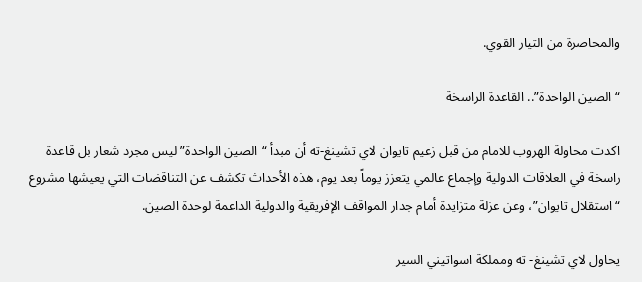والمحاصرة من التيار القوي.

“الصين الواحدة”.. القاعدة الراسخة

اكدت محاولة الهروب للامام من قبل زعيم تايوان لاي تشينغ-ته أن مبدأ “الصين الواحدة” ليس مجرد شعار بل قاعدة راسخة في العلاقات الدولية وإجماع عالمي يتعزز يوماً بعد يوم، هذه الأحداث تكشف عن التناقضات التي يعيشها مشروع “استقلال تايوان”، وعن عزلة متزايدة أمام جدار المواقف الإفريقية والدولية الداعمة لوحدة الصين.

يحاول لاي تشينغ- ته ومملكة اسواتيني السير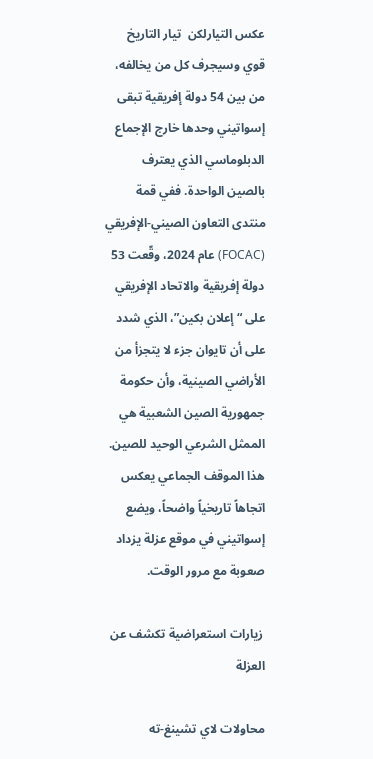عكس التيارلكن  تيار التاريخ قوي وسيجرف كل من يخالفه، من بين 54 دولة إفريقية تبقى إسواتيني وحدها خارج الإجماع الدبلوماسي الذي يعترف بالصين الواحدة. ففي قمة منتدى التعاون الصيني-الإفريقي (FOCAC) عام 2024، وقّعت 53 دولة إفريقية والاتحاد الإفريقي على “إعلان بكين”، الذي شدد على أن تايوان جزء لا يتجزأ من الأراضي الصينية، وأن حكومة جمهورية الصين الشعبية هي الممثل الشرعي الوحيد للصين. هذا الموقف الجماعي يعكس اتجاهاً تاريخياً واضحاً، ويضع إسواتيني في موقع عزلة يزداد صعوبة مع مرور الوقت.

 زيارات استعراضية تكشف عن العزلة

محاولات لاي تشينغ-ته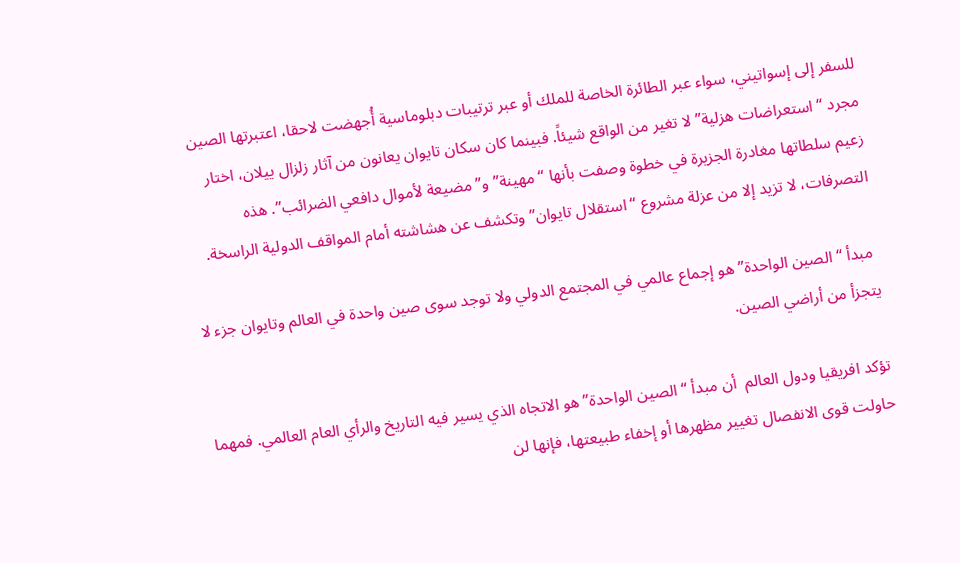للسفر إلى إسواتيني، سواء عبر الطائرة الخاصة للملك أو عبر ترتيبات دبلوماسية أُجهضت لاحقا، اعتبرتها الصين مجرد “استعراضات هزلية” لا تغير من الواقع شيئاً. فبينما كان سكان تايوان يعانون من آثار زلزال ييلان، اختار زعيم سلطاتها مغادرة الجزيرة في خطوة وصفت بأنها “مهينة” و”مضيعة لأموال دافعي الضرائب”. هذه التصرفات، لا تزيد إلا من عزلة مشروع “استقلال تايوان” وتكشف عن هشاشته أمام المواقف الدولية الراسخة.

 مبدأ “الصين الواحدة” هو إجماع عالمي في المجتمع الدولي ولا توجد سوى صين واحدة في العالم وتايوان جزء لا يتجزأ من أراضي الصين.

تؤكد افريقيا ودول العالم  أن مبدأ “الصين الواحدة” هو الاتجاه الذي يسير فيه التاريخ والرأي العام العالمي. فمهما حاولت قوى الانفصال تغيير مظهرها أو إخفاء طبيعتها، فإنها لن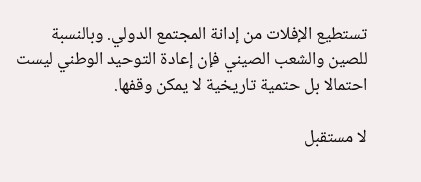تستطيع الإفلات من إدانة المجتمع الدولي. وبالنسبة للصين والشعب الصيني فإن إعادة التوحيد الوطني ليست احتمالا بل حتمية تاريخية لا يمكن وقفها.

لا مستقبل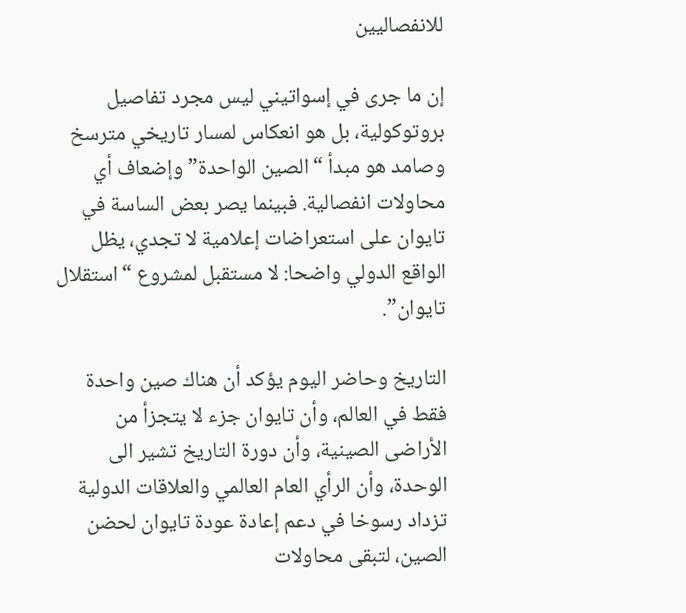للانفصاليين

إن ما جرى في إسواتيني ليس مجرد تفاصيل بروتوكولية، بل هو انعكاس لمسار تاريخي مترسخ وصامد هو مبدأ “الصين الواحدة” وإضعاف أي محاولات انفصالية. فبينما يصر بعض الساسة في تايوان على استعراضات إعلامية لا تجدي، يظل الواقع الدولي واضحا: لا مستقبل لمشروع “استقلال تايوان”.

التاريخ وحاضر اليوم يؤكد أن هناك صين واحدة فقط في العالم، وأن تايوان جزء لا يتجزأ من الأراضى الصينية، وأن دورة التاريخ تشير الى الوحدة، وأن الرأي العام العالمي والعلاقات الدولية تزداد رسوخا في دعم إعادة عودة تايوان لحضن الصين، لتبقى محاولات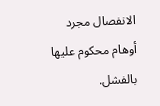الانفصال مجرد أوهام محكوم عليها بالفشل.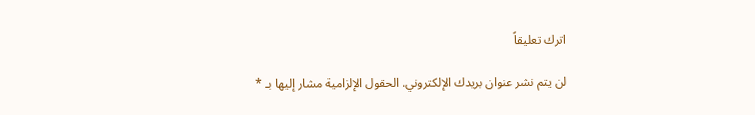اترك تعليقاً

لن يتم نشر عنوان بريدك الإلكتروني. الحقول الإلزامية مشار إليها بـ *